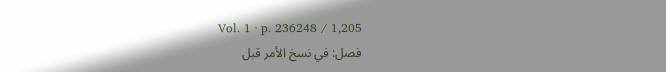Vol. 1 · p. 236248 / 1,205
فصل: في نسخ الأمر قبل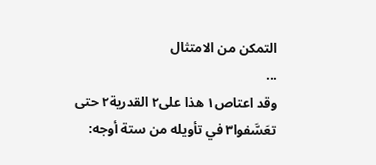التمكن من الامتثال
...
وقد اعتاص١ هذا على٢ القدرية٢ حتى تعَسَّفوا٣ في تأويله من ستة أوجه: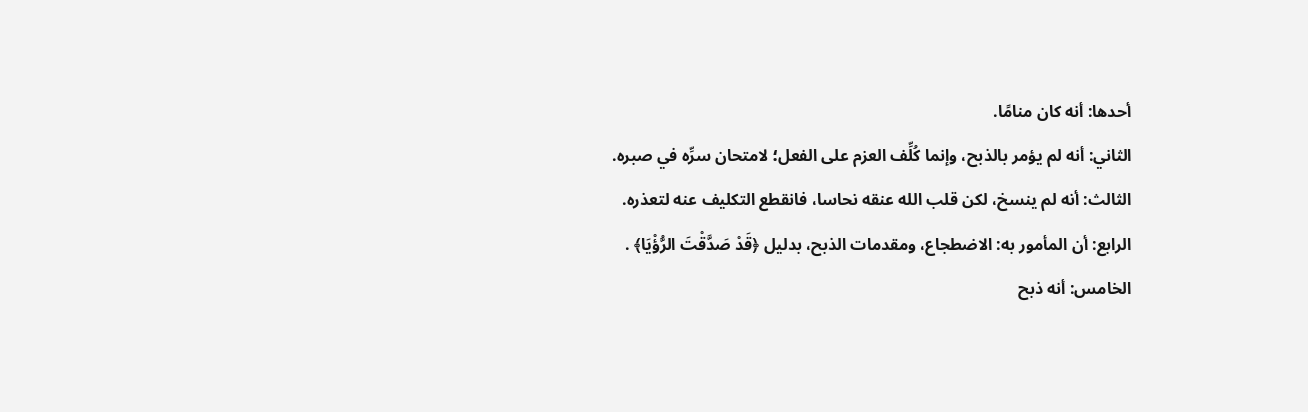أحدها: أنه كان منامًا.
الثاني: أنه لم يؤمر بالذبح، وإنما كُلِّف العزم على الفعل؛ لامتحان سرِّه في صبره.
الثالث: أنه لم ينسخ، لكن قلب الله عنقه نحاسا، فانقطع التكليف عنه لتعذره.
الرابع: أن المأمور به: الاضطجاع، ومقدمات الذبح، بدليل ﴿قَدْ صَدَّقْتَ الرُّؤْيَا﴾ .
الخامس: أنه ذبح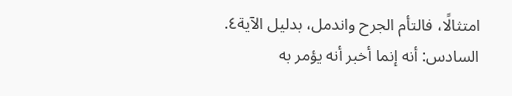امتثالًا، فالتأم الجرح واندمل، بدليل الآية٤.
السادس: أنه إنما أخبر أنه يؤمر به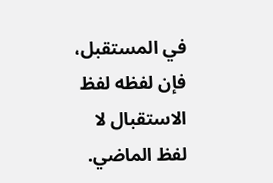في المستقبل، فإن لفظه لفظ الاستقبال لا لفظ الماضي.